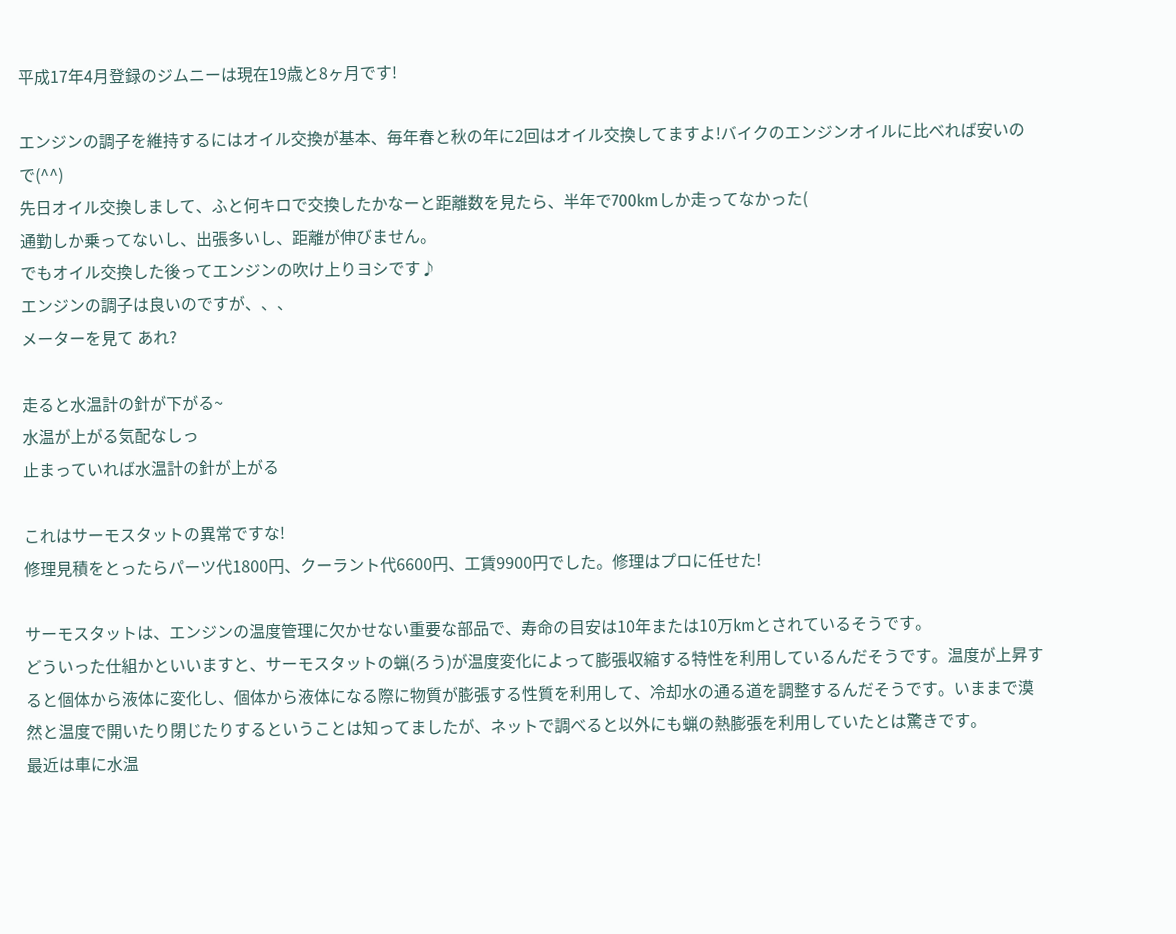平成17年4月登録のジムニーは現在19歳と8ヶ月です!

エンジンの調子を維持するにはオイル交換が基本、毎年春と秋の年に2回はオイル交換してますよ!バイクのエンジンオイルに比べれば安いので(^^)
先日オイル交換しまして、ふと何キロで交換したかなーと距離数を見たら、半年で700kmしか走ってなかった(
通勤しか乗ってないし、出張多いし、距離が伸びません。
でもオイル交換した後ってエンジンの吹け上りヨシです♪
エンジンの調子は良いのですが、、、
メーターを見て あれ?

走ると水温計の針が下がる~
水温が上がる気配なしっ
止まっていれば水温計の針が上がる

これはサーモスタットの異常ですな!
修理見積をとったらパーツ代1800円、クーラント代6600円、工賃9900円でした。修理はプロに任せた!

サーモスタットは、エンジンの温度管理に欠かせない重要な部品で、寿命の目安は10年または10万kmとされているそうです。
どういった仕組かといいますと、サーモスタットの蝋(ろう)が温度変化によって膨張収縮する特性を利用しているんだそうです。温度が上昇すると個体から液体に変化し、個体から液体になる際に物質が膨張する性質を利用して、冷却水の通る道を調整するんだそうです。いままで漠然と温度で開いたり閉じたりするということは知ってましたが、ネットで調べると以外にも蝋の熱膨張を利用していたとは驚きです。
最近は車に水温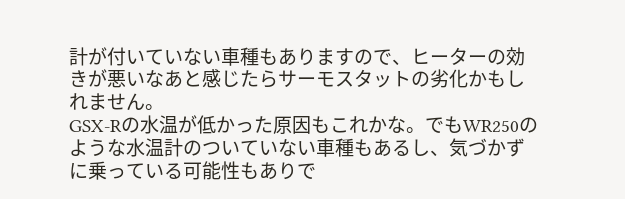計が付いていない車種もありますので、ヒーターの効きが悪いなあと感じたらサーモスタットの劣化かもしれません。
GSX-Rの水温が低かった原因もこれかな。でもWR250のような水温計のついていない車種もあるし、気づかずに乗っている可能性もありで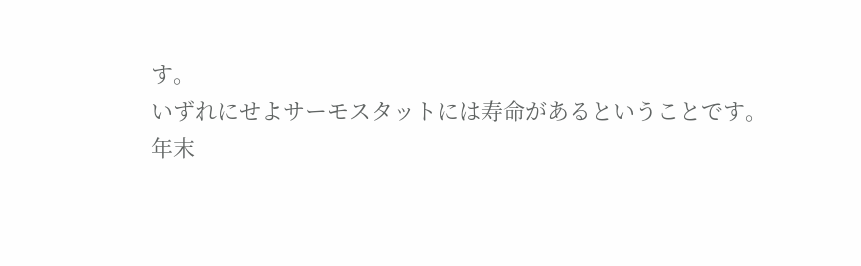す。
いずれにせよサーモスタットには寿命があるということです。
年末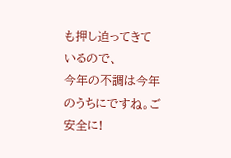も押し迫ってきているので、
今年の不調は今年のうちにですね。ご安全に!